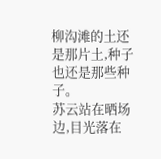柳沟滩的土还是那片土,种子也还是那些种子。
苏云站在晒场边,目光落在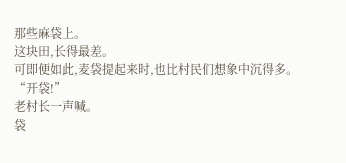那些麻袋上。
这块田,长得最差。
可即便如此,麦袋提起来时,也比村民们想象中沉得多。
“开袋!”
老村长一声喊。
袋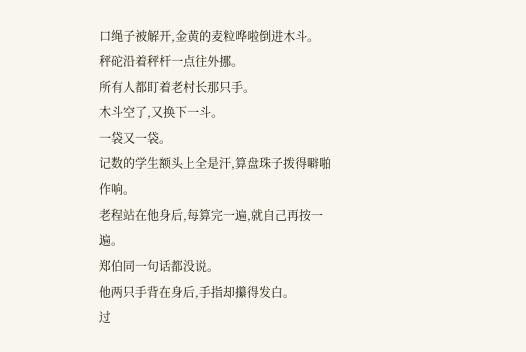口绳子被解开,金黄的麦粒哗啦倒进木斗。
秤砣沿着秤杆一点往外挪。
所有人都盯着老村长那只手。
木斗空了,又换下一斗。
一袋又一袋。
记数的学生额头上全是汗,算盘珠子拨得噼啪作响。
老程站在他身后,每算完一遍,就自己再按一遍。
郑伯同一句话都没说。
他两只手背在身后,手指却攥得发白。
过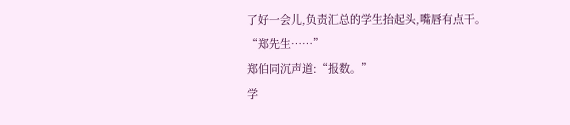了好一会儿,负责汇总的学生抬起头,嘴唇有点干。
“郑先生……”
郑伯同沉声道:“报数。”
学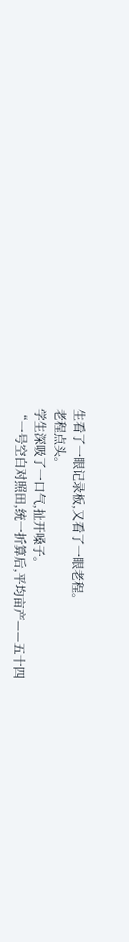生看了一眼记录板,又看了一眼老程。
老程点头。
学生深吸了一口气,扯开嗓子。
“一号空白对照田,统一折算后,平均亩产——五十四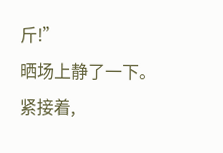斤!”
晒场上静了一下。
紧接着,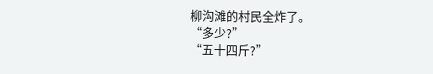柳沟滩的村民全炸了。
“多少?”
“五十四斤?”